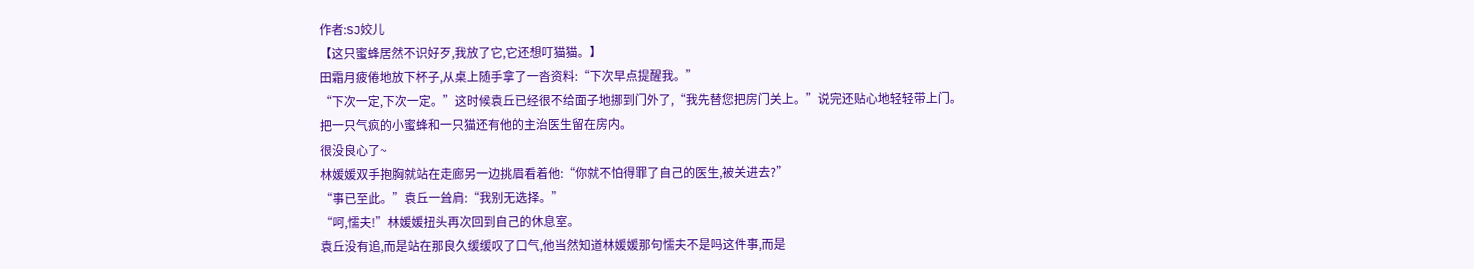作者:SJ姣儿
【这只蜜蜂居然不识好歹,我放了它,它还想叮猫猫。】
田霜月疲倦地放下杯子,从桌上随手拿了一沓资料:“下次早点提醒我。”
“下次一定,下次一定。”这时候袁丘已经很不给面子地挪到门外了,“我先替您把房门关上。”说完还贴心地轻轻带上门。
把一只气疯的小蜜蜂和一只猫还有他的主治医生留在房内。
很没良心了~
林媛媛双手抱胸就站在走廊另一边挑眉看着他:“你就不怕得罪了自己的医生,被关进去?”
“事已至此。”袁丘一耸肩:“我别无选择。”
“呵,懦夫!”林媛媛扭头再次回到自己的休息室。
袁丘没有追,而是站在那良久缓缓叹了口气,他当然知道林媛媛那句懦夫不是吗这件事,而是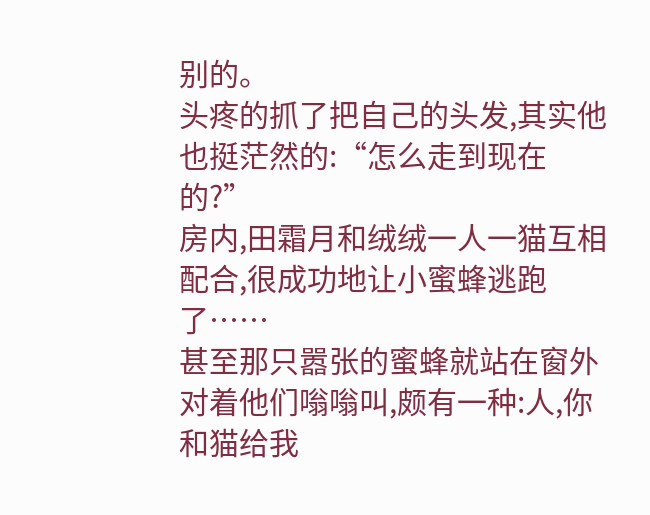别的。
头疼的抓了把自己的头发,其实他也挺茫然的:“怎么走到现在的?”
房内,田霜月和绒绒一人一猫互相配合,很成功地让小蜜蜂逃跑了……
甚至那只嚣张的蜜蜂就站在窗外对着他们嗡嗡叫,颇有一种:人,你和猫给我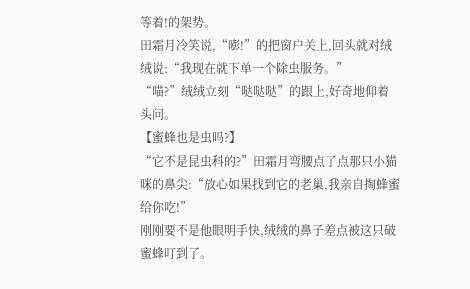等着!的架势。
田霜月冷笑说,“嘭!”的把窗户关上,回头就对绒绒说:“我现在就下单一个除虫服务。”
“喵?”绒绒立刻“哒哒哒”的跟上,好奇地仰着头问。
【蜜蜂也是虫吗?】
“它不是昆虫科的?”田霜月弯腰点了点那只小猫咪的鼻尖:“放心如果找到它的老巢,我亲自掏蜂蜜给你吃!”
刚刚要不是他眼明手快,绒绒的鼻子差点被这只破蜜蜂叮到了。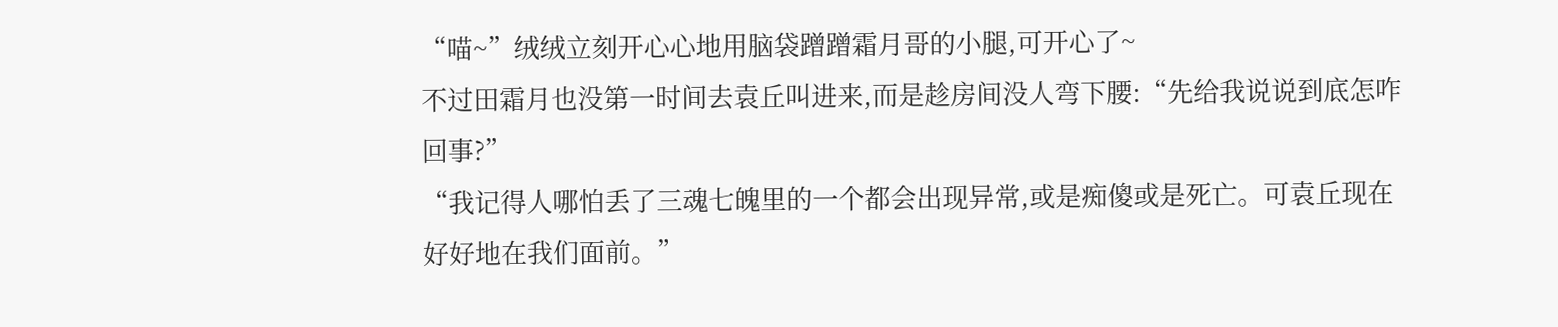“喵~”绒绒立刻开心心地用脑袋蹭蹭霜月哥的小腿,可开心了~
不过田霜月也没第一时间去袁丘叫进来,而是趁房间没人弯下腰:“先给我说说到底怎咋回事?”
“我记得人哪怕丢了三魂七魄里的一个都会出现异常,或是痴傻或是死亡。可袁丘现在好好地在我们面前。”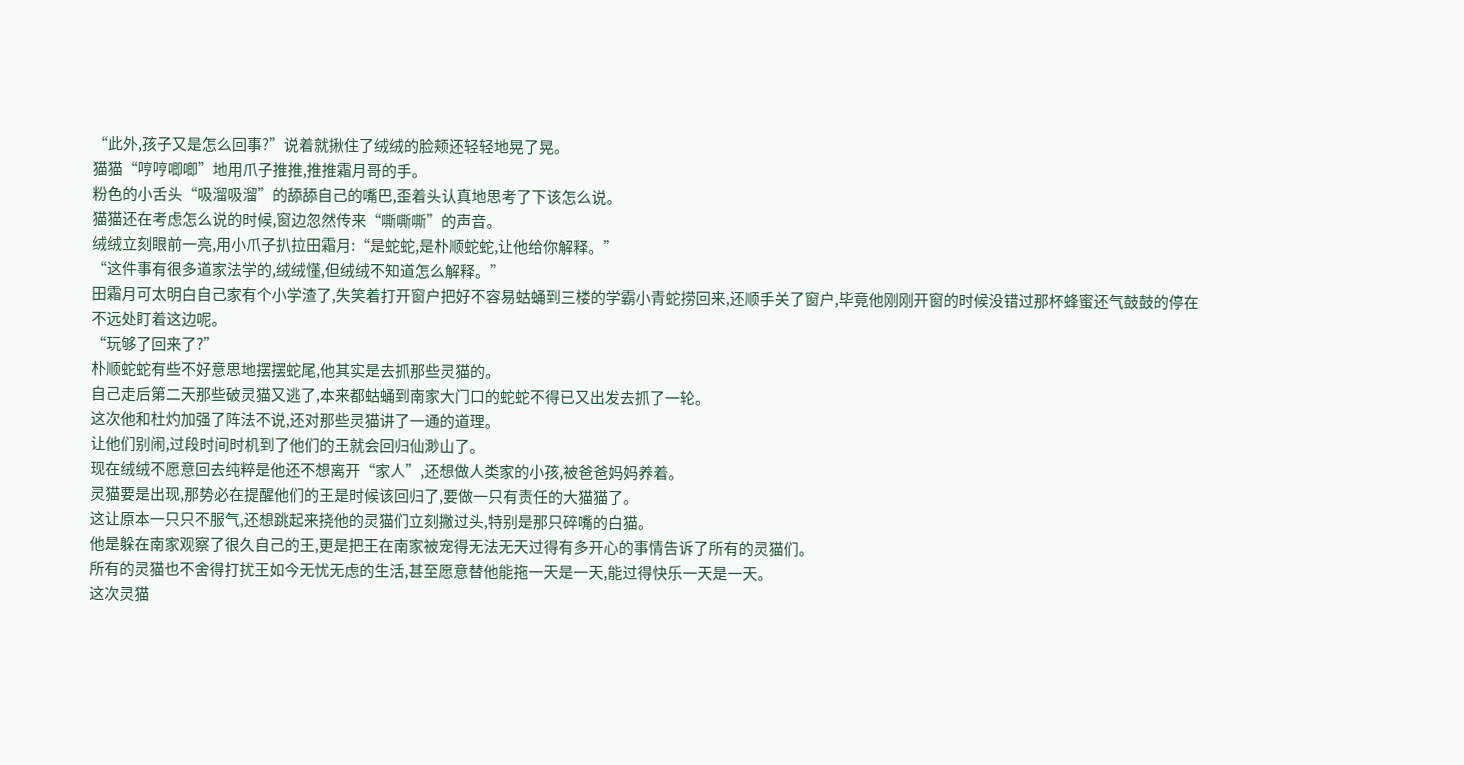“此外,孩子又是怎么回事?”说着就揪住了绒绒的脸颊还轻轻地晃了晃。
猫猫“哼哼唧唧”地用爪子推推,推推霜月哥的手。
粉色的小舌头“吸溜吸溜”的舔舔自己的嘴巴,歪着头认真地思考了下该怎么说。
猫猫还在考虑怎么说的时候,窗边忽然传来“嘶嘶嘶”的声音。
绒绒立刻眼前一亮,用小爪子扒拉田霜月:“是蛇蛇,是朴顺蛇蛇,让他给你解释。”
“这件事有很多道家法学的,绒绒懂,但绒绒不知道怎么解释。”
田霜月可太明白自己家有个小学渣了,失笑着打开窗户把好不容易蛄蛹到三楼的学霸小青蛇捞回来,还顺手关了窗户,毕竟他刚刚开窗的时候没错过那杯蜂蜜还气鼓鼓的停在不远处盯着这边呢。
“玩够了回来了?”
朴顺蛇蛇有些不好意思地摆摆蛇尾,他其实是去抓那些灵猫的。
自己走后第二天那些破灵猫又逃了,本来都蛄蛹到南家大门口的蛇蛇不得已又出发去抓了一轮。
这次他和杜灼加强了阵法不说,还对那些灵猫讲了一通的道理。
让他们别闹,过段时间时机到了他们的王就会回归仙渺山了。
现在绒绒不愿意回去纯粹是他还不想离开“家人”,还想做人类家的小孩,被爸爸妈妈养着。
灵猫要是出现,那势必在提醒他们的王是时候该回归了,要做一只有责任的大猫猫了。
这让原本一只只不服气,还想跳起来挠他的灵猫们立刻撇过头,特别是那只碎嘴的白猫。
他是躲在南家观察了很久自己的王,更是把王在南家被宠得无法无天过得有多开心的事情告诉了所有的灵猫们。
所有的灵猫也不舍得打扰王如今无忧无虑的生活,甚至愿意替他能拖一天是一天,能过得快乐一天是一天。
这次灵猫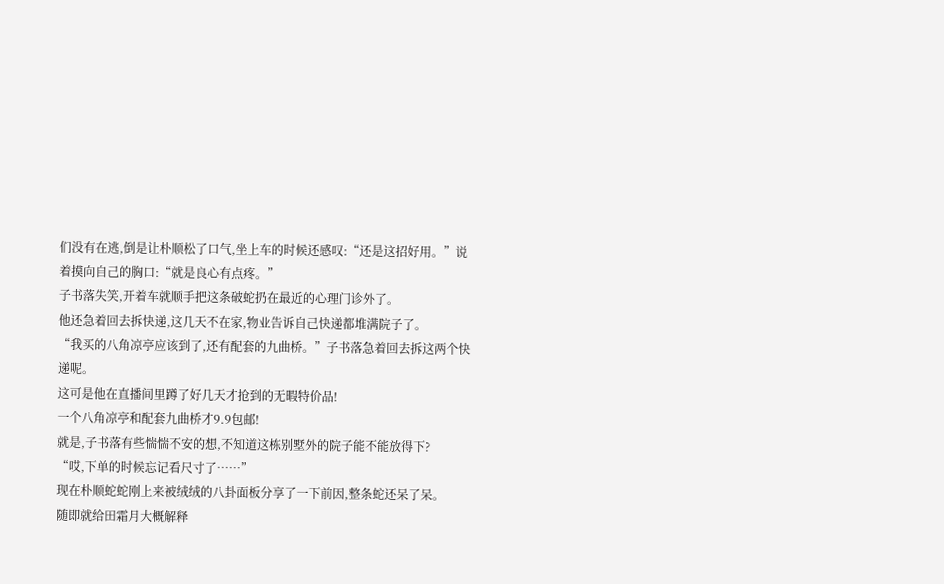们没有在逃,倒是让朴顺松了口气,坐上车的时候还感叹:“还是这招好用。”说着摸向自己的胸口:“就是良心有点疼。”
子书落失笑,开着车就顺手把这条破蛇扔在最近的心理门诊外了。
他还急着回去拆快递,这几天不在家,物业告诉自己快递都堆满院子了。
“我买的八角凉亭应该到了,还有配套的九曲桥。”子书落急着回去拆这两个快递呢。
这可是他在直播间里蹲了好几天才抢到的无暇特价品!
一个八角凉亭和配套九曲桥才9.9包邮!
就是,子书落有些惴惴不安的想,不知道这栋别墅外的院子能不能放得下?
“哎,下单的时候忘记看尺寸了……”
现在朴顺蛇蛇刚上来被绒绒的八卦面板分享了一下前因,整条蛇还呆了呆。
随即就给田霜月大概解释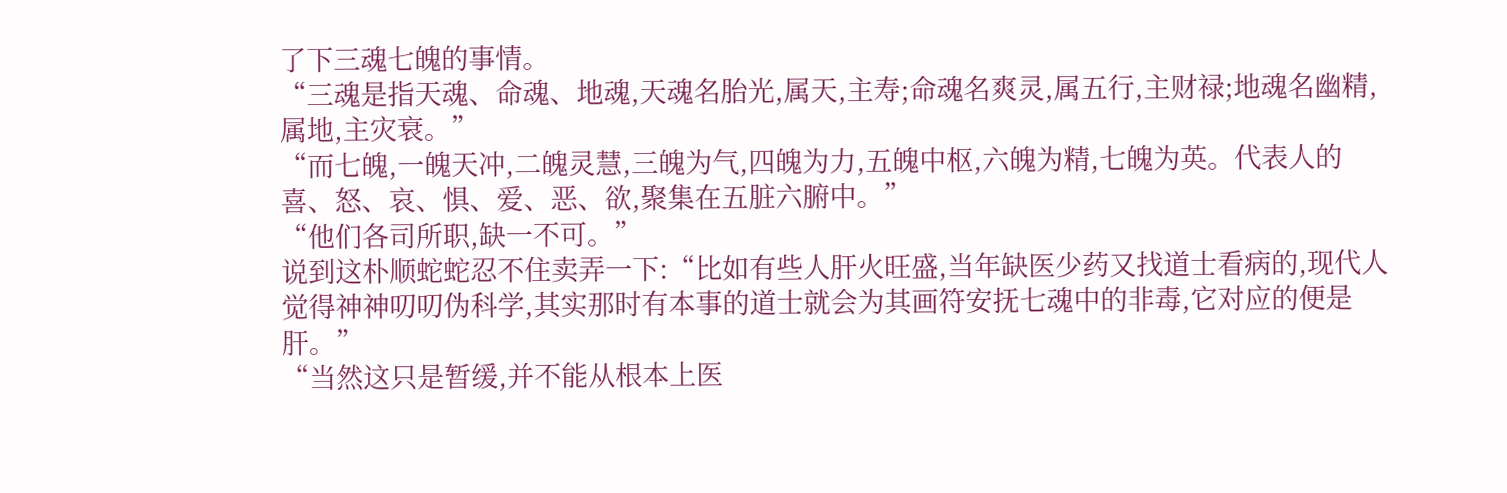了下三魂七魄的事情。
“三魂是指天魂、命魂、地魂,天魂名胎光,属天,主寿;命魂名爽灵,属五行,主财禄;地魂名幽精,属地,主灾衰。”
“而七魄,一魄天冲,二魄灵慧,三魄为气,四魄为力,五魄中枢,六魄为精,七魄为英。代表人的喜、怒、哀、惧、爱、恶、欲,聚集在五脏六腑中。”
“他们各司所职,缺一不可。”
说到这朴顺蛇蛇忍不住卖弄一下:“比如有些人肝火旺盛,当年缺医少药又找道士看病的,现代人觉得神神叨叨伪科学,其实那时有本事的道士就会为其画符安抚七魂中的非毒,它对应的便是肝。”
“当然这只是暂缓,并不能从根本上医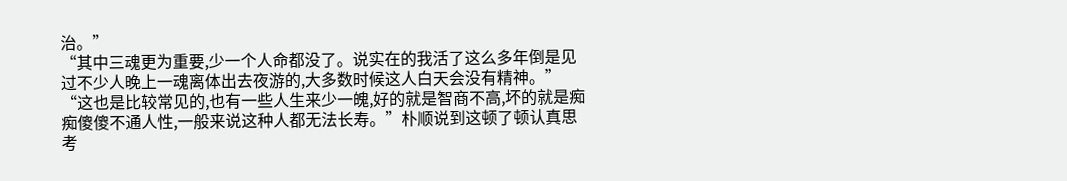治。”
“其中三魂更为重要,少一个人命都没了。说实在的我活了这么多年倒是见过不少人晚上一魂离体出去夜游的,大多数时候这人白天会没有精神。”
“这也是比较常见的,也有一些人生来少一魄,好的就是智商不高,坏的就是痴痴傻傻不通人性,一般来说这种人都无法长寿。”朴顺说到这顿了顿认真思考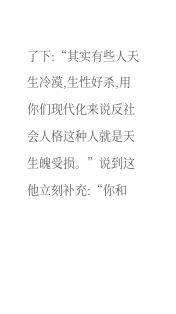了下:“其实有些人天生冷漠,生性好杀,用你们现代化来说反社会人格这种人就是天生魄受损。”说到这他立刻补充:“你和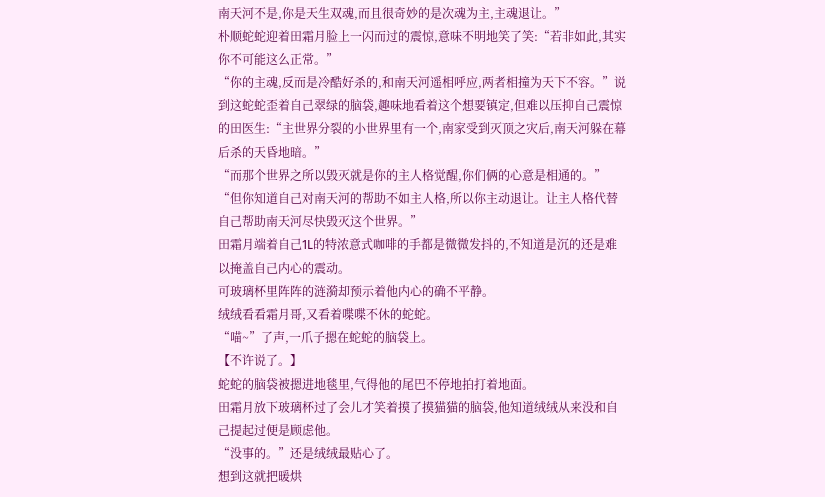南天河不是,你是天生双魂,而且很奇妙的是次魂为主,主魂退让。”
朴顺蛇蛇迎着田霜月脸上一闪而过的震惊,意味不明地笑了笑:“若非如此,其实你不可能这么正常。”
“你的主魂,反而是冷酷好杀的,和南天河遥相呼应,两者相撞为天下不容。”说到这蛇蛇歪着自己翠绿的脑袋,趣味地看着这个想要镇定,但难以压抑自己震惊的田医生:“主世界分裂的小世界里有一个,南家受到灭顶之灾后,南天河躲在幕后杀的天昏地暗。”
“而那个世界之所以毁灭就是你的主人格觉醒,你们俩的心意是相通的。”
“但你知道自己对南天河的帮助不如主人格,所以你主动退让。让主人格代替自己帮助南天河尽快毁灭这个世界。”
田霜月端着自己1L的特浓意式咖啡的手都是微微发抖的,不知道是沉的还是难以掩盖自己内心的震动。
可玻璃杯里阵阵的涟漪却预示着他内心的确不平静。
绒绒看看霜月哥,又看着喋喋不休的蛇蛇。
“喵~”了声,一爪子摁在蛇蛇的脑袋上。
【不许说了。】
蛇蛇的脑袋被摁进地毯里,气得他的尾巴不停地拍打着地面。
田霜月放下玻璃杯过了会儿才笑着摸了摸猫猫的脑袋,他知道绒绒从来没和自己提起过便是顾虑他。
“没事的。”还是绒绒最贴心了。
想到这就把暖烘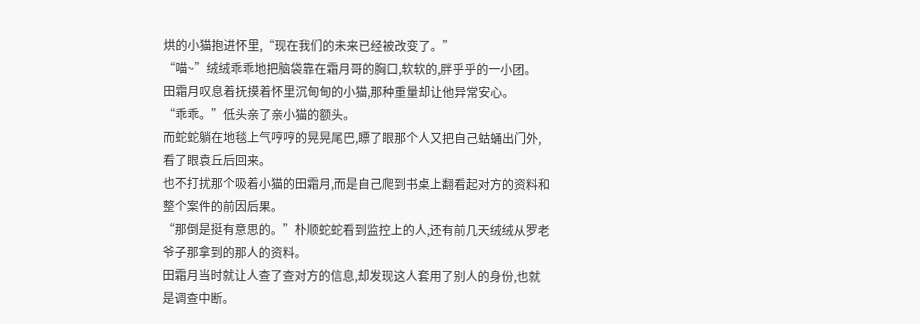烘的小猫抱进怀里,“现在我们的未来已经被改变了。”
“喵~”绒绒乖乖地把脑袋靠在霜月哥的胸口,软软的,胖乎乎的一小团。
田霜月叹息着抚摸着怀里沉甸甸的小猫,那种重量却让他异常安心。
“乖乖。”低头亲了亲小猫的额头。
而蛇蛇躺在地毯上气哼哼的晃晃尾巴,瞟了眼那个人又把自己蛄蛹出门外,看了眼袁丘后回来。
也不打扰那个吸着小猫的田霜月,而是自己爬到书桌上翻看起对方的资料和整个案件的前因后果。
“那倒是挺有意思的。”朴顺蛇蛇看到监控上的人,还有前几天绒绒从罗老爷子那拿到的那人的资料。
田霜月当时就让人查了查对方的信息,却发现这人套用了别人的身份,也就是调查中断。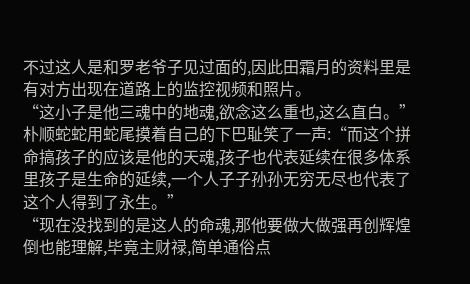不过这人是和罗老爷子见过面的,因此田霜月的资料里是有对方出现在道路上的监控视频和照片。
“这小子是他三魂中的地魂,欲念这么重也,这么直白。”朴顺蛇蛇用蛇尾摸着自己的下巴耻笑了一声:“而这个拼命搞孩子的应该是他的天魂,孩子也代表延续在很多体系里孩子是生命的延续,一个人子子孙孙无穷无尽也代表了这个人得到了永生。”
“现在没找到的是这人的命魂,那他要做大做强再创辉煌倒也能理解,毕竟主财禄,简单通俗点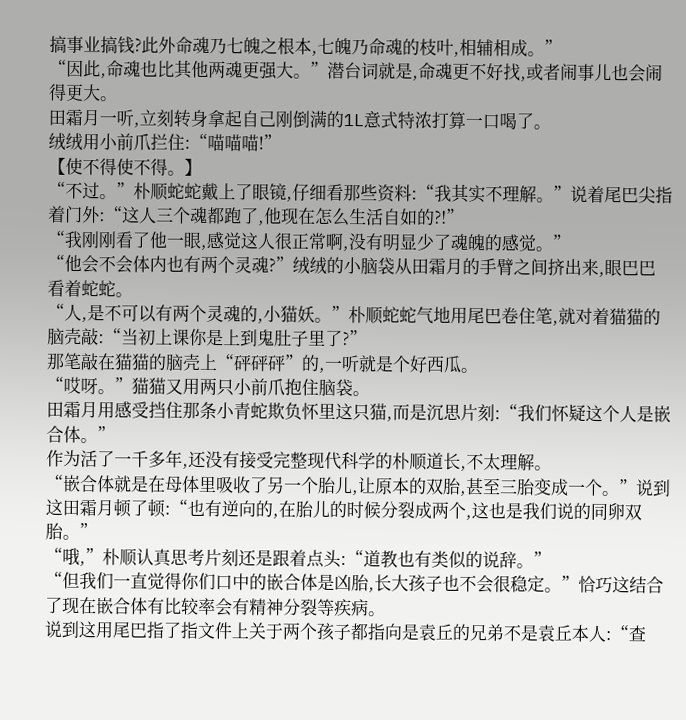搞事业搞钱?此外命魂乃七魄之根本,七魄乃命魂的枝叶,相辅相成。”
“因此,命魂也比其他两魂更强大。”潜台词就是,命魂更不好找,或者闹事儿也会闹得更大。
田霜月一听,立刻转身拿起自己刚倒满的1L意式特浓打算一口喝了。
绒绒用小前爪拦住:“喵喵喵!”
【使不得使不得。】
“不过。”朴顺蛇蛇戴上了眼镜,仔细看那些资料:“我其实不理解。”说着尾巴尖指着门外:“这人三个魂都跑了,他现在怎么生活自如的?!”
“我刚刚看了他一眼,感觉这人很正常啊,没有明显少了魂魄的感觉。”
“他会不会体内也有两个灵魂?”绒绒的小脑袋从田霜月的手臂之间挤出来,眼巴巴看着蛇蛇。
“人,是不可以有两个灵魂的,小猫妖。”朴顺蛇蛇气地用尾巴卷住笔,就对着猫猫的脑壳敲:“当初上课你是上到鬼肚子里了?”
那笔敲在猫猫的脑壳上“砰砰砰”的,一听就是个好西瓜。
“哎呀。”猫猫又用两只小前爪抱住脑袋。
田霜月用感受挡住那条小青蛇欺负怀里这只猫,而是沉思片刻:“我们怀疑这个人是嵌合体。”
作为活了一千多年,还没有接受完整现代科学的朴顺道长,不太理解。
“嵌合体就是在母体里吸收了另一个胎儿,让原本的双胎,甚至三胎变成一个。”说到这田霜月顿了顿:“也有逆向的,在胎儿的时候分裂成两个,这也是我们说的同卵双胎。”
“哦,”朴顺认真思考片刻还是跟着点头:“道教也有类似的说辞。”
“但我们一直觉得你们口中的嵌合体是凶胎,长大孩子也不会很稳定。”恰巧这结合了现在嵌合体有比较率会有精神分裂等疾病。
说到这用尾巴指了指文件上关于两个孩子都指向是袁丘的兄弟不是袁丘本人:“查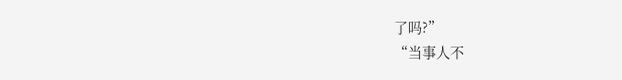了吗?”
“当事人不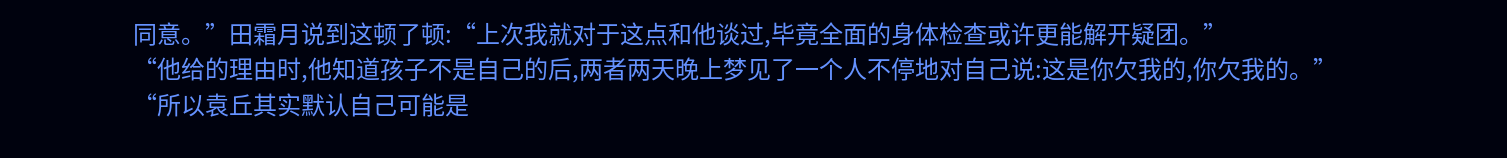同意。”田霜月说到这顿了顿:“上次我就对于这点和他谈过,毕竟全面的身体检查或许更能解开疑团。”
“他给的理由时,他知道孩子不是自己的后,两者两天晚上梦见了一个人不停地对自己说:这是你欠我的,你欠我的。”
“所以袁丘其实默认自己可能是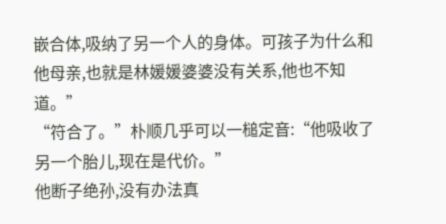嵌合体,吸纳了另一个人的身体。可孩子为什么和他母亲,也就是林媛媛婆婆没有关系,他也不知道。”
“符合了。”朴顺几乎可以一槌定音:“他吸收了另一个胎儿,现在是代价。”
他断子绝孙,没有办法真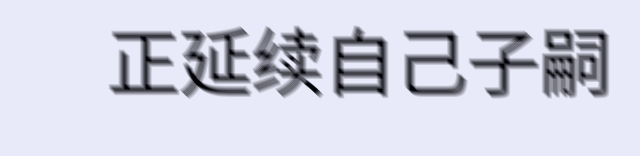正延续自己子嗣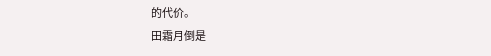的代价。
田霜月倒是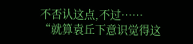不否认这点,不过……
“就算袁丘下意识觉得这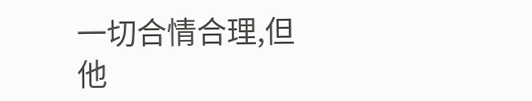一切合情合理,但他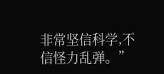非常坚信科学,不信怪力乱弹。”